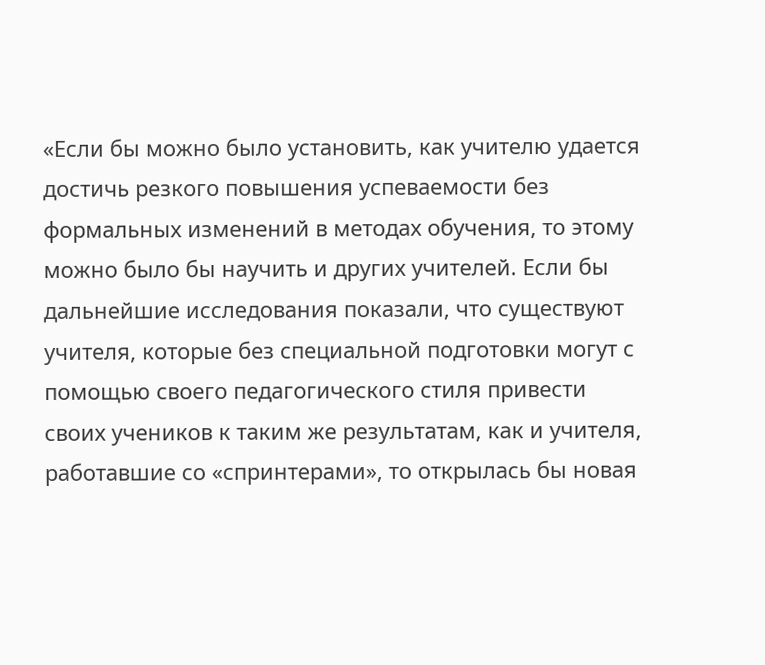«Если бы можно было установить, как учителю удается достичь резкого повышения успеваемости без формальных изменений в методах обучения, то этому можно было бы научить и других учителей. Если бы дальнейшие исследования показали, что существуют учителя, которые без специальной подготовки могут с помощью своего педагогического стиля привести своих учеников к таким же результатам, как и учителя, работавшие со «спринтерами», то открылась бы новая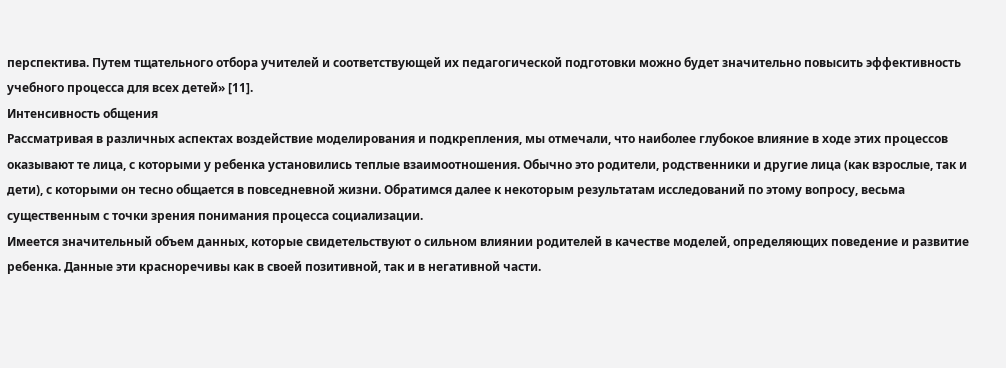перспектива. Путем тщательного отбора учителей и соответствующей их педагогической подготовки можно будет значительно повысить эффективность учебного процесса для всех детей» [11].
Интенсивность общения
Рассматривая в различных аспектах воздействие моделирования и подкрепления, мы отмечали, что наиболее глубокое влияние в ходе этих процессов оказывают те лица, с которыми у ребенка установились теплые взаимоотношения. Обычно это родители, родственники и другие лица (как взрослые, так и дети), с которыми он тесно общается в повседневной жизни. Обратимся далее к некоторым результатам исследований по этому вопросу, весьма существенным с точки зрения понимания процесса социализации.
Имеется значительный объем данных, которые свидетельствуют о сильном влиянии родителей в качестве моделей, определяющих поведение и развитие ребенка. Данные эти красноречивы как в своей позитивной, так и в негативной части.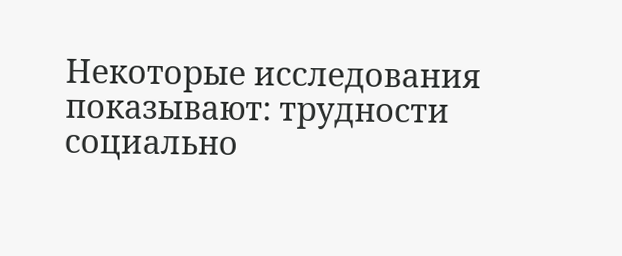Некоторые исследования показывают: трудности социально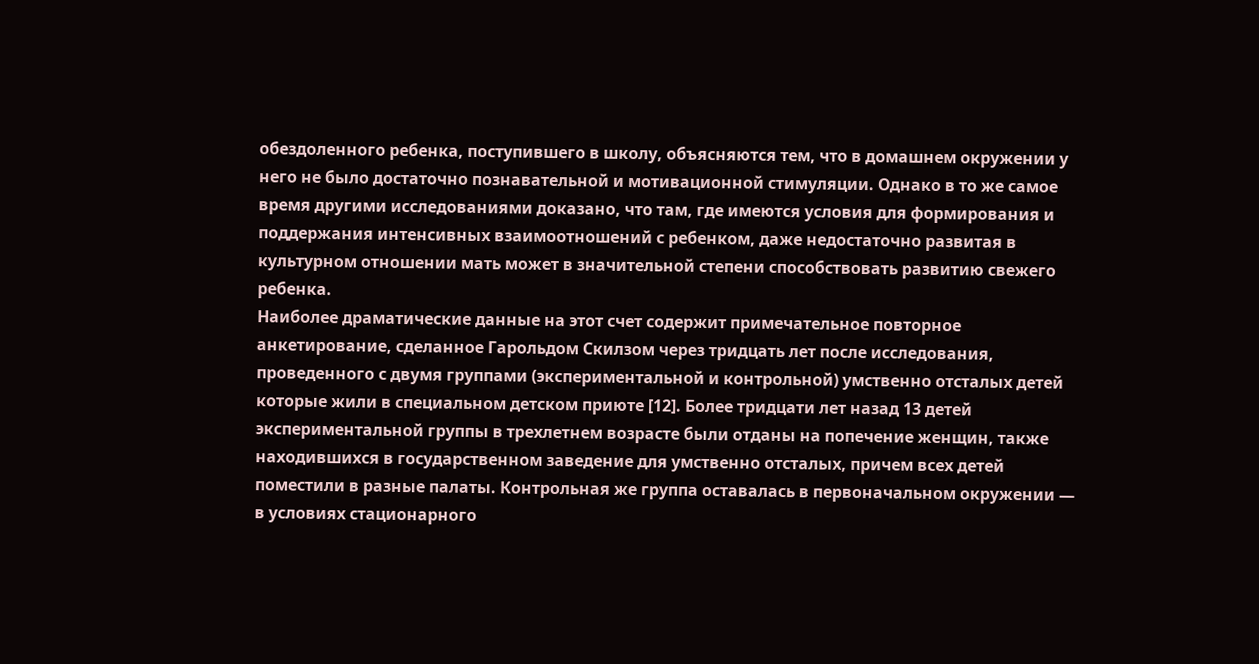обездоленного ребенка, поступившего в школу, объясняются тем, что в домашнем окружении у него не было достаточно познавательной и мотивационной стимуляции. Однако в то же самое время другими исследованиями доказано, что там, где имеются условия для формирования и поддержания интенсивных взаимоотношений с ребенком, даже недостаточно развитая в культурном отношении мать может в значительной степени способствовать развитию свежего ребенка.
Наиболее драматические данные на этот счет содержит примечательное повторное анкетирование, сделанное Гарольдом Скилзом через тридцать лет после исследования, проведенного с двумя группами (экспериментальной и контрольной) умственно отсталых детей которые жили в специальном детском приюте [12]. Более тридцати лет назад 13 детей экспериментальной группы в трехлетнем возрасте были отданы на попечение женщин, также находившихся в государственном заведение для умственно отсталых, причем всех детей поместили в разные палаты. Контрольная же группа оставалась в первоначальном окружении — в условиях стационарного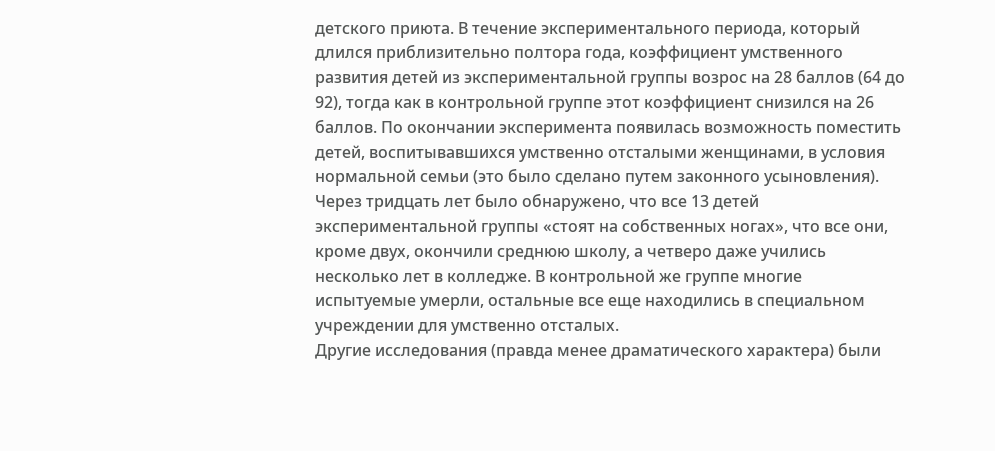детского приюта. В течение экспериментального периода, который длился приблизительно полтора года, коэффициент умственного развития детей из экспериментальной группы возрос на 28 баллов (64 до 92), тогда как в контрольной группе этот коэффициент снизился на 26 баллов. По окончании эксперимента появилась возможность поместить детей, воспитывавшихся умственно отсталыми женщинами, в условия нормальной семьи (это было сделано путем законного усыновления). Через тридцать лет было обнаружено, что все 13 детей экспериментальной группы «стоят на собственных ногах», что все они, кроме двух, окончили среднюю школу, а четверо даже учились несколько лет в колледже. В контрольной же группе многие испытуемые умерли, остальные все еще находились в специальном учреждении для умственно отсталых.
Другие исследования (правда менее драматического характера) были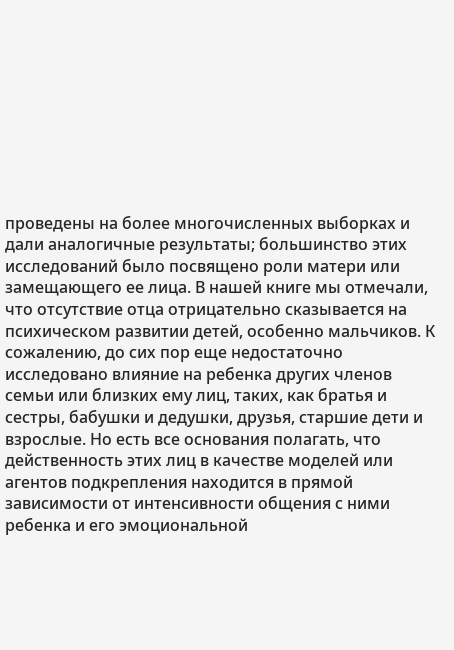проведены на более многочисленных выборках и дали аналогичные результаты; большинство этих исследований было посвящено роли матери или замещающего ее лица. В нашей книге мы отмечали, что отсутствие отца отрицательно сказывается на психическом развитии детей, особенно мальчиков. К сожалению, до сих пор еще недостаточно исследовано влияние на ребенка других членов семьи или близких ему лиц, таких, как братья и сестры, бабушки и дедушки, друзья, старшие дети и взрослые. Но есть все основания полагать, что действенность этих лиц в качестве моделей или агентов подкрепления находится в прямой зависимости от интенсивности общения с ними ребенка и его эмоциональной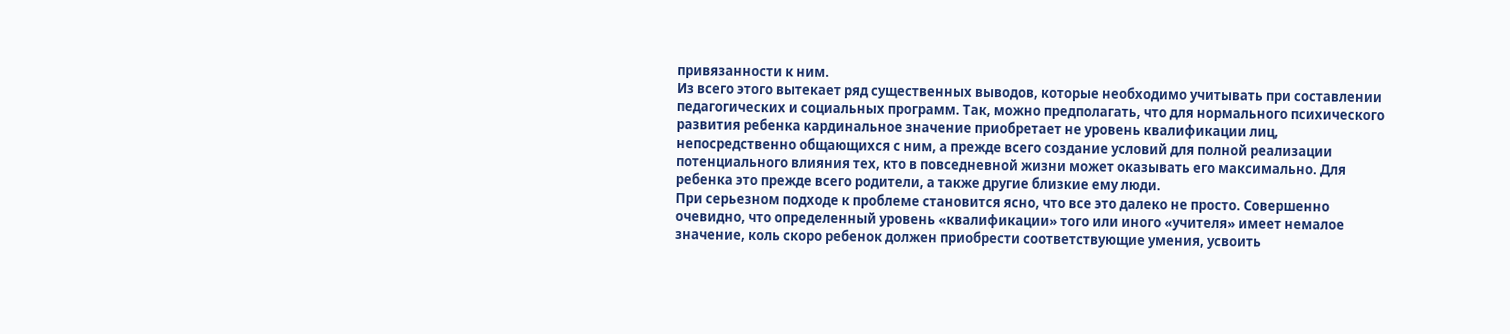привязанности к ним.
Из всего этого вытекает ряд существенных выводов, которые необходимо учитывать при составлении педагогических и социальных программ. Так, можно предполагать, что для нормального психического развития ребенка кардинальное значение приобретает не уровень квалификации лиц, непосредственно общающихся с ним, а прежде всего создание условий для полной реализации потенциального влияния тех, кто в повседневной жизни может оказывать его максимально. Для ребенка это прежде всего родители, а также другие близкие ему люди.
При серьезном подходе к проблеме становится ясно, что все это далеко не просто. Совершенно очевидно, что определенный уровень «квалификации» того или иного «учителя» имеет немалое значение, коль скоро ребенок должен приобрести соответствующие умения, усвоить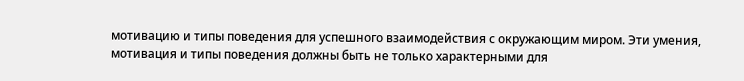мотивацию и типы поведения для успешного взаимодействия с окружающим миром. Эти умения, мотивация и типы поведения должны быть не только характерными для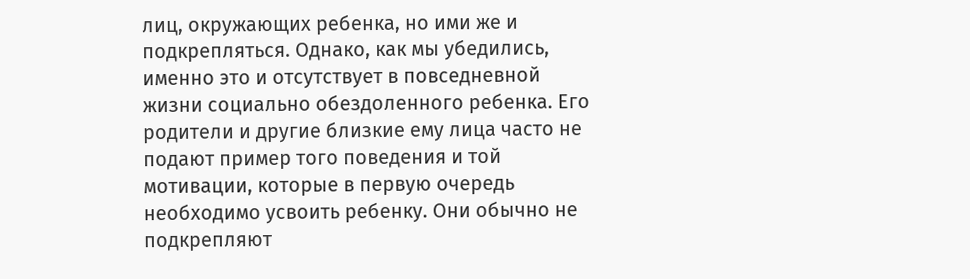лиц, окружающих ребенка, но ими же и подкрепляться. Однако, как мы убедились, именно это и отсутствует в повседневной жизни социально обездоленного ребенка. Его родители и другие близкие ему лица часто не подают пример того поведения и той мотивации, которые в первую очередь необходимо усвоить ребенку. Они обычно не подкрепляют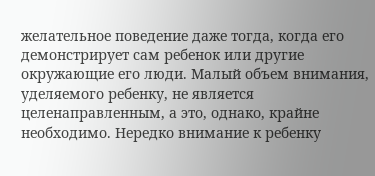желательное поведение даже тогда, когда его демонстрирует сам ребенок или другие окружающие его люди. Малый объем внимания, уделяемого ребенку, не является целенаправленным, а это, однако, крайне необходимо. Нередко внимание к ребенку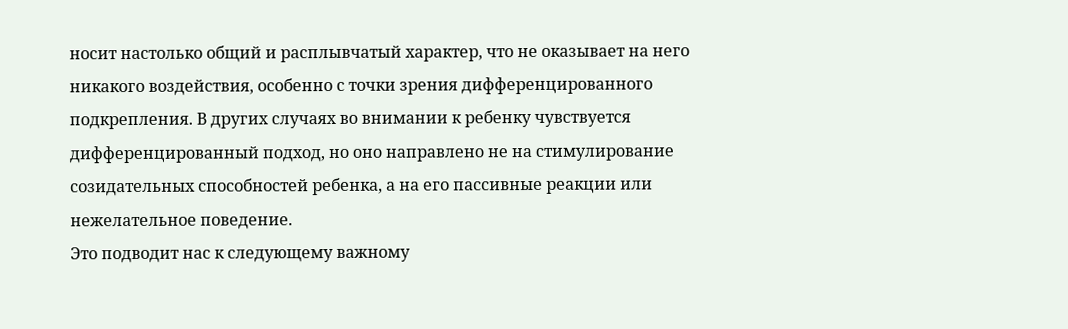носит настолько общий и расплывчатый характер, что не оказывает на него никакого воздействия, особенно с точки зрения дифференцированного подкрепления. В других случаях во внимании к ребенку чувствуется дифференцированный подход, но оно направлено не на стимулирование созидательных способностей ребенка, а на его пассивные реакции или нежелательное поведение.
Это подводит нас к следующему важному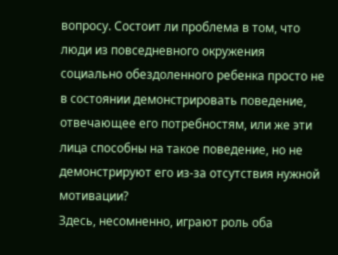вопросу. Состоит ли проблема в том, что люди из повседневного окружения социально обездоленного ребенка просто не в состоянии демонстрировать поведение, отвечающее его потребностям, или же эти лица способны на такое поведение, но не демонстрируют его из-за отсутствия нужной мотивации?
Здесь, несомненно, играют роль оба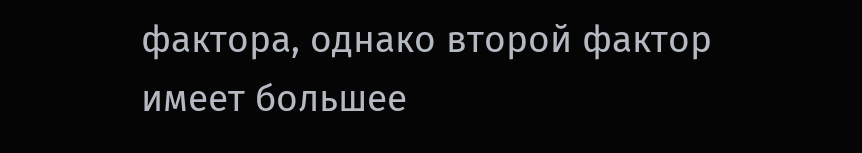фактора, однако второй фактор имеет большее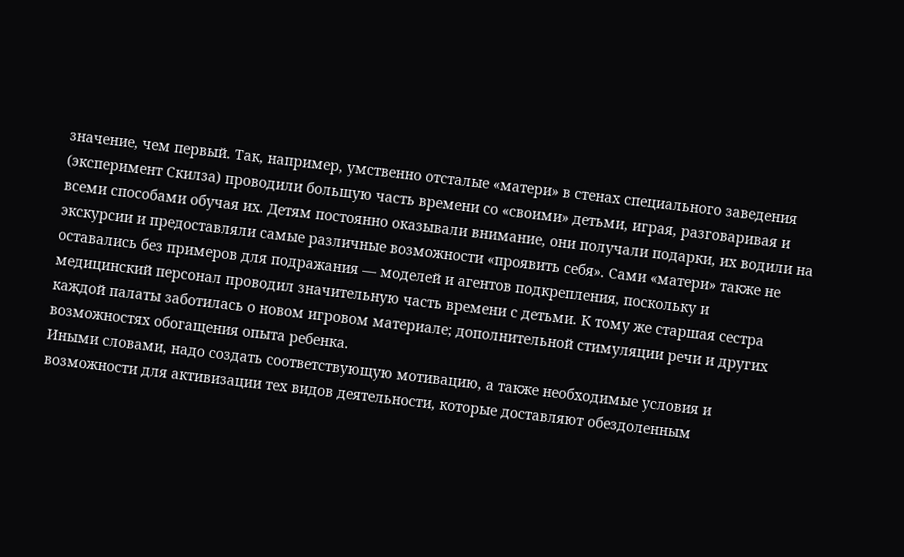значение, чем первый. Так, например, умственно отсталые «матери» в стенах специального заведения (эксперимент Скилза) проводили большую часть времени со «своими» детьми, играя, разговаривая и всеми способами обучая их. Детям постоянно оказывали внимание, они получали подарки, их водили на экскурсии и предоставляли самые различные возможности «проявить себя». Сами «матери» также не оставались без примеров для подражания — моделей и агентов подкрепления, поскольку и медицинский персонал проводил значительную часть времени с детьми. К тому же старшая сестра каждой палаты заботилась о новом игровом материале; дополнительной стимуляции речи и других возможностях обогащения опыта ребенка.
Иными словами, надо создать соответствующую мотивацию, а также необходимые условия и возможности для активизации тех видов деятельности, которые доставляют обездоленным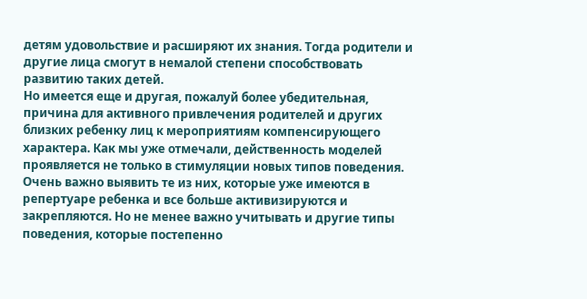детям удовольствие и расширяют их знания. Тогда родители и другие лица смогут в немалой степени способствовать развитию таких детей.
Но имеется еще и другая, пожалуй более убедительная, причина для активного привлечения родителей и других близких ребенку лиц к мероприятиям компенсирующего характера. Как мы уже отмечали, действенность моделей проявляется не только в стимуляции новых типов поведения. Очень важно выявить те из них, которые уже имеются в репертуаре ребенка и все больше активизируются и закрепляются. Но не менее важно учитывать и другие типы поведения, которые постепенно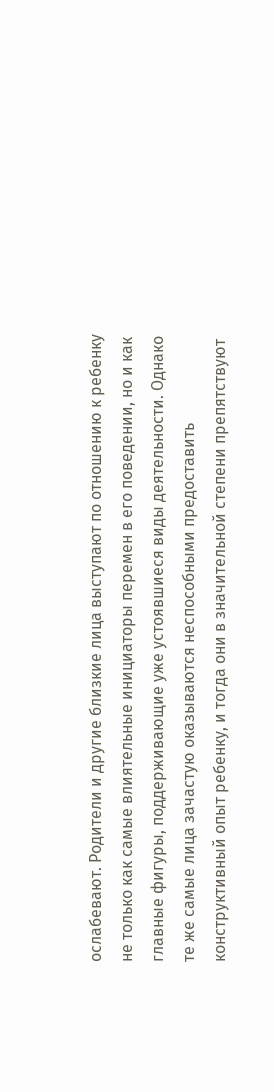ослабевают. Родители и другие близкие лица выступают по отношению к ребенку не только как самые влиятельные инициаторы перемен в его поведении, но и как главные фигуры, поддерживающие уже устоявшиеся виды деятельности. Однако те же самые лица зачастую оказываются неспособными предоставить конструктивный опыт ребенку, и тогда они в значительной степени препятствуют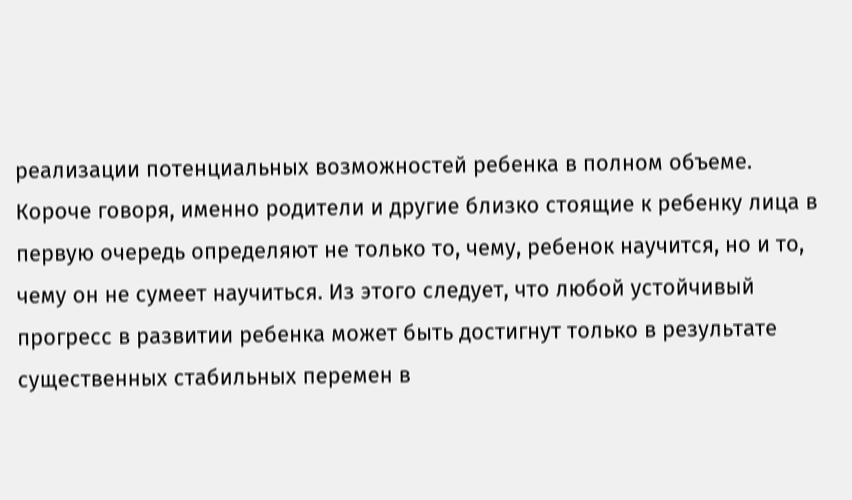реализации потенциальных возможностей ребенка в полном объеме. Короче говоря, именно родители и другие близко стоящие к ребенку лица в первую очередь определяют не только то, чему, ребенок научится, но и то, чему он не сумеет научиться. Из этого следует, что любой устойчивый прогресс в развитии ребенка может быть достигнут только в результате существенных стабильных перемен в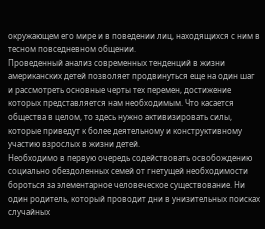окружающем его мире и в поведении лиц, находящихся с ним в тесном повседневном общении.
Проведенный анализ современных тенденций в жизни американских детей позволяет продвинуться еще на один шаг и рассмотреть основные черты тех перемен, достижение которых представляется нам необходимым. Что касается общества в целом, то здесь нужно активизировать силы, которые приведут к более деятельному и конструктивному участию взрослых в жизни детей.
Необходимо в первую очередь содействовать освобождению социально обездоленных семей от гнетущей необходимости бороться за элементарное человеческое существование. Ни один родитель, который проводит дни в унизительных поисках случайных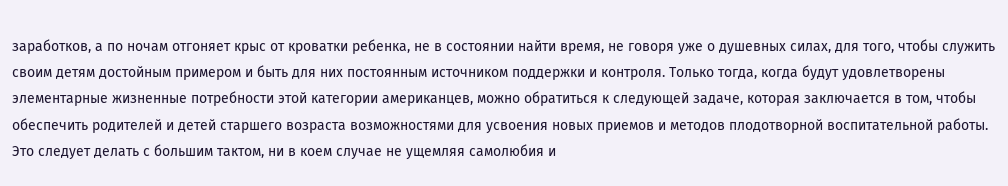заработков, а по ночам отгоняет крыс от кроватки ребенка, не в состоянии найти время, не говоря уже о душевных силах, для того, чтобы служить своим детям достойным примером и быть для них постоянным источником поддержки и контроля. Только тогда, когда будут удовлетворены элементарные жизненные потребности этой категории американцев, можно обратиться к следующей задаче, которая заключается в том, чтобы обеспечить родителей и детей старшего возраста возможностями для усвоения новых приемов и методов плодотворной воспитательной работы. Это следует делать с большим тактом, ни в коем случае не ущемляя самолюбия и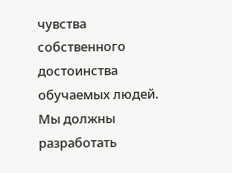чувства собственного достоинства обучаемых людей. Мы должны разработать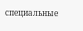специальные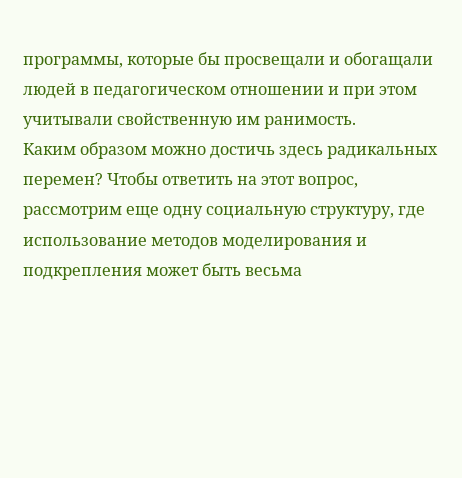программы, которые бы просвещали и обогащали людей в педагогическом отношении и при этом учитывали свойственную им ранимость.
Каким образом можно достичь здесь радикальных перемен? Чтобы ответить на этот вопрос, рассмотрим еще одну социальную структуру, где использование методов моделирования и подкрепления может быть весьма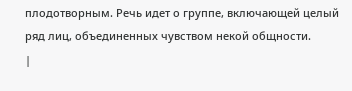плодотворным. Речь идет о группе, включающей целый ряд лиц, объединенных чувством некой общности.
|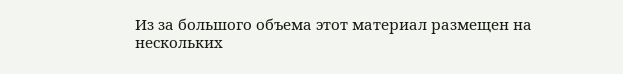Из за большого объема этот материал размещен на нескольких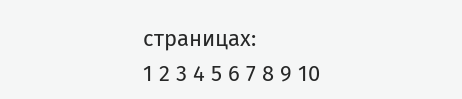страницах:
1 2 3 4 5 6 7 8 9 10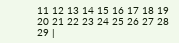11 12 13 14 15 16 17 18 19 20 21 22 23 24 25 26 27 28 29 |